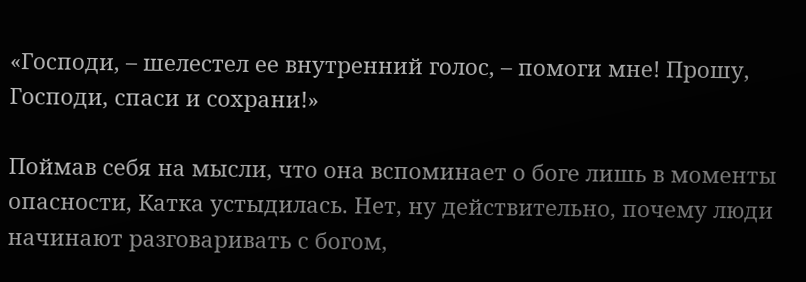«Господи, – шелестел ее внутренний голос, – помоги мне! Прошу, Господи, спаси и сохрани!»

Поймав себя на мысли, что она вспоминает о боге лишь в моменты опасности, Катка устыдилась. Нет, ну действительно, почему люди начинают разговаривать с богом,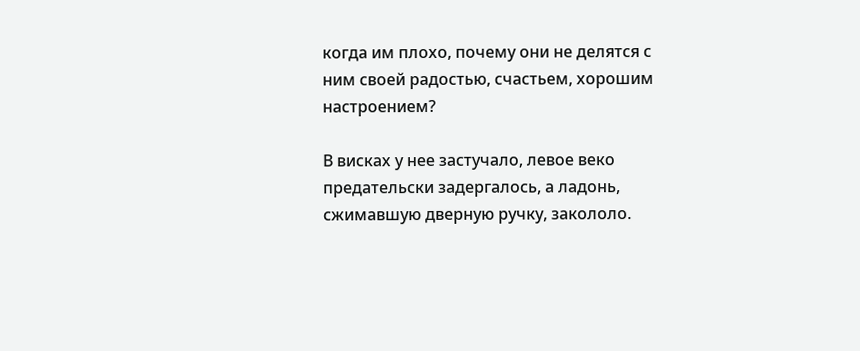когда им плохо, почему они не делятся с ним своей радостью, счастьем, хорошим настроением?

В висках у нее застучало, левое веко предательски задергалось, а ладонь, сжимавшую дверную ручку, закололо.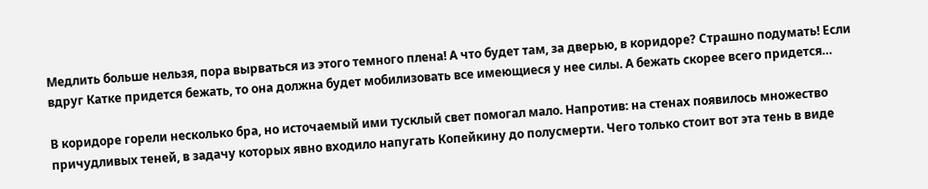Медлить больше нельзя, пора вырваться из этого темного плена! А что будет там, за дверью, в коридоре? Страшно подумать! Если вдруг Катке придется бежать, то она должна будет мобилизовать все имеющиеся у нее силы. А бежать скорее всего придется…

В коридоре горели несколько бра, но источаемый ими тусклый свет помогал мало. Напротив: на стенах появилось множество причудливых теней, в задачу которых явно входило напугать Копейкину до полусмерти. Чего только стоит вот эта тень в виде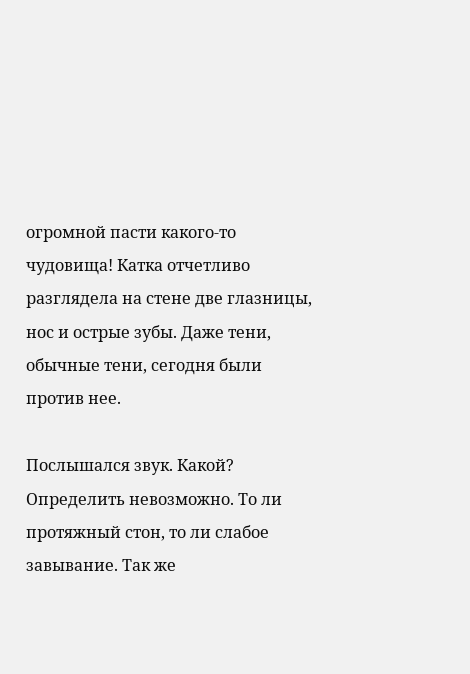огромной пасти какого-то чудовища! Катка отчетливо разглядела на стене две глазницы, нос и острые зубы. Даже тени, обычные тени, сегодня были против нее.

Послышался звук. Какой? Определить невозможно. То ли протяжный стон, то ли слабое завывание. Так же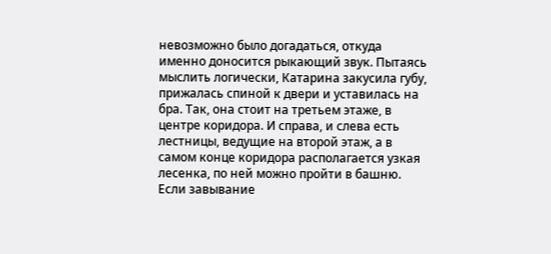невозможно было догадаться, откуда именно доносится рыкающий звук. Пытаясь мыслить логически, Катарина закусила губу, прижалась спиной к двери и уставилась на бра. Так, она стоит на третьем этаже, в центре коридора. И справа, и слева есть лестницы, ведущие на второй этаж, а в самом конце коридора располагается узкая лесенка, по ней можно пройти в башню. Если завывание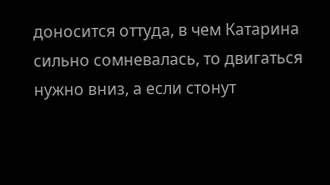доносится оттуда, в чем Катарина сильно сомневалась, то двигаться нужно вниз, а если стонут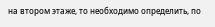на втором этаже, то необходимо определить, по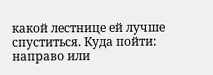какой лестнице ей лучше спуститься. Куда пойти: направо или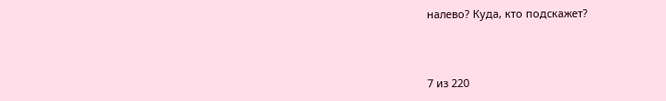налево? Куда, кто подскажет?



7 из 220